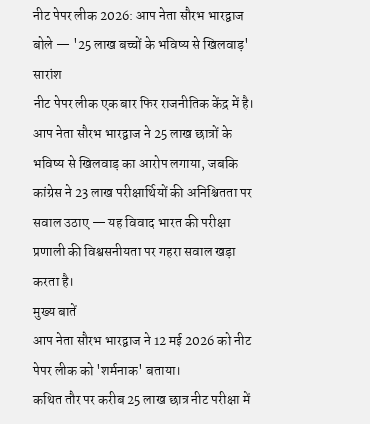नीट पेपर लीक 2026: आप नेता सौरभ भारद्वाज बोले — '25 लाख बच्चों के भविष्य से खिलवाड़'
सारांश
नीट पेपर लीक एक बार फिर राजनीतिक केंद्र में है। आप नेता सौरभ भारद्वाज ने 25 लाख छात्रों के भविष्य से खिलवाड़ का आरोप लगाया, जबकि कांग्रेस ने 23 लाख परीक्षार्थियों की अनिश्चितता पर सवाल उठाए — यह विवाद भारत की परीक्षा प्रणाली की विश्वसनीयता पर गहरा सवाल खड़ा करता है।
मुख्य बातें
आप नेता सौरभ भारद्वाज ने 12 मई 2026 को नीट पेपर लीक को 'शर्मनाक' बताया।
कथित तौर पर करीब 25 लाख छात्र नीट परीक्षा में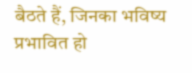बैठते हैं, जिनका भविष्य प्रभावित हो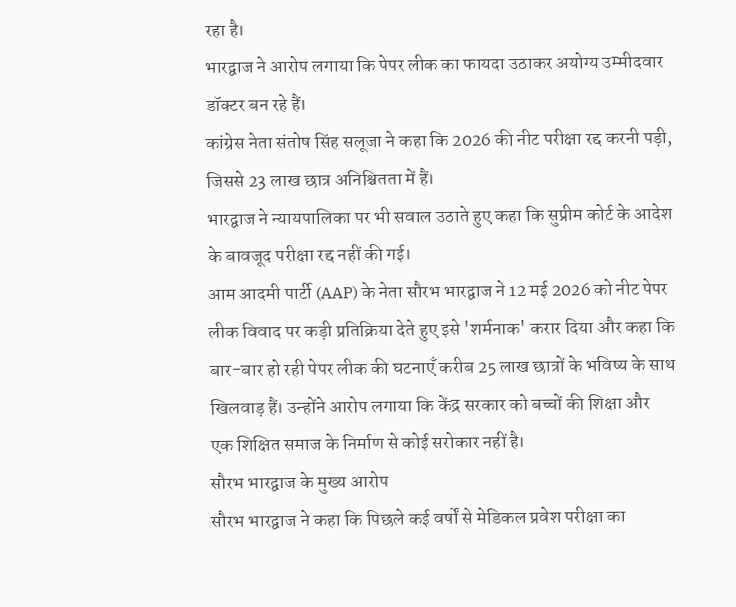रहा है।
भारद्वाज ने आरोप लगाया कि पेपर लीक का फायदा उठाकर अयोग्य उम्मीदवार डॉक्टर बन रहे हैं।
कांग्रेस नेता संतोष सिंह सलूजा ने कहा कि 2026 की नीट परीक्षा रद्द करनी पड़ी, जिससे 23 लाख छात्र अनिश्चितता में हैं।
भारद्वाज ने न्यायपालिका पर भी सवाल उठाते हुए कहा कि सुप्रीम कोर्ट के आदेश के बावजूद परीक्षा रद्द नहीं की गई।
आम आदमी पार्टी (AAP) के नेता सौरभ भारद्वाज ने 12 मई 2026 को नीट पेपर लीक विवाद पर कड़ी प्रतिक्रिया देते हुए इसे 'शर्मनाक' करार दिया और कहा कि बार-बार हो रही पेपर लीक की घटनाएँ करीब 25 लाख छात्रों के भविष्य के साथ खिलवाड़ हैं। उन्होंने आरोप लगाया कि केंद्र सरकार को बच्चों की शिक्षा और एक शिक्षित समाज के निर्माण से कोई सरोकार नहीं है।
सौरभ भारद्वाज के मुख्य आरोप
सौरभ भारद्वाज ने कहा कि पिछले कई वर्षों से मेडिकल प्रवेश परीक्षा का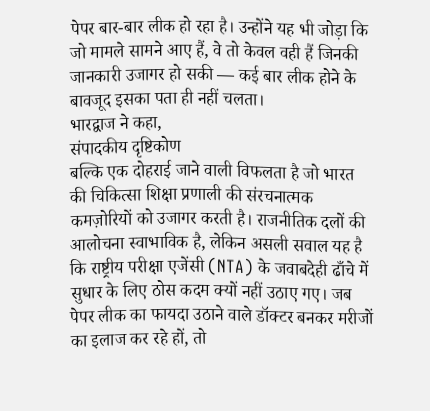पेपर बार-बार लीक हो रहा है। उन्होंने यह भी जोड़ा कि जो मामले सामने आए हैं, वे तो केवल वही हैं जिनकी जानकारी उजागर हो सकी — कई बार लीक होने के बावजूद इसका पता ही नहीं चलता।
भारद्वाज ने कहा,
संपादकीय दृष्टिकोण
बल्कि एक दोहराई जाने वाली विफलता है जो भारत की चिकित्सा शिक्षा प्रणाली की संरचनात्मक कमज़ोरियों को उजागर करती है। राजनीतिक दलों की आलोचना स्वाभाविक है, लेकिन असली सवाल यह है कि राष्ट्रीय परीक्षा एजेंसी (NTA) के जवाबदेही ढाँचे में सुधार के लिए ठोस कदम क्यों नहीं उठाए गए। जब पेपर लीक का फायदा उठाने वाले डॉक्टर बनकर मरीजों का इलाज कर रहे हों, तो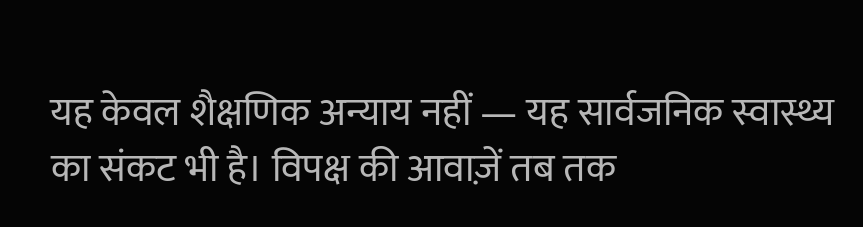यह केवल शैक्षणिक अन्याय नहीं — यह सार्वजनिक स्वास्थ्य का संकट भी है। विपक्ष की आवाज़ें तब तक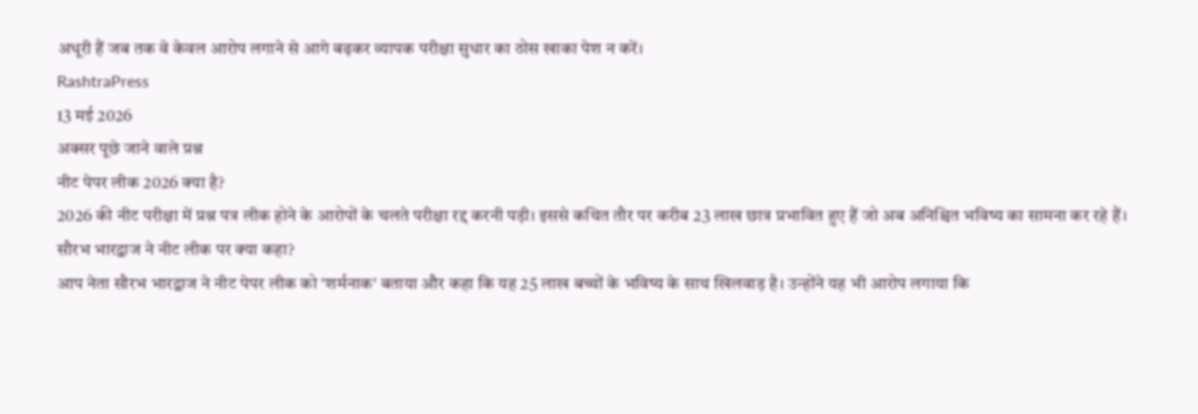अधूरी हैं जब तक वे केवल आरोप लगाने से आगे बढ़कर व्यापक परीक्षा सुधार का ठोस खाका पेश न करें।
RashtraPress
13 मई 2026
अक्सर पूछे जाने वाले प्रश्न
नीट पेपर लीक 2026 क्या है?
2026 की नीट परीक्षा में प्रश्न पत्र लीक होने के आरोपों के चलते परीक्षा रद्द करनी पड़ी। इससे कथित तौर पर करीब 23 लाख छात्र प्रभावित हुए हैं जो अब अनिश्चित भविष्य का सामना कर रहे हैं।
सौरभ भारद्वाज ने नीट लीक पर क्या कहा?
आप नेता सौरभ भारद्वाज ने नीट पेपर लीक को 'शर्मनाक' बताया और कहा कि यह 25 लाख बच्चों के भविष्य के साथ खिलवाड़ है। उन्होंने यह भी आरोप लगाया कि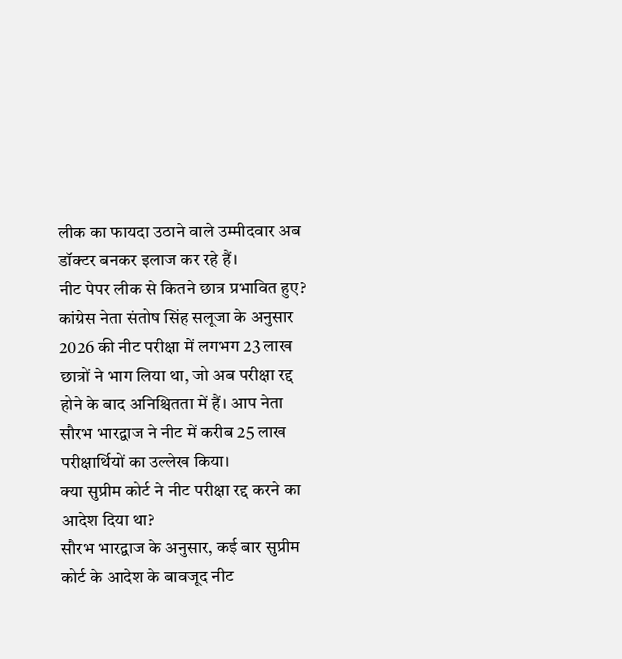लीक का फायदा उठाने वाले उम्मीदवार अब डॉक्टर बनकर इलाज कर रहे हैं।
नीट पेपर लीक से कितने छात्र प्रभावित हुए?
कांग्रेस नेता संतोष सिंह सलूजा के अनुसार 2026 की नीट परीक्षा में लगभग 23 लाख छात्रों ने भाग लिया था, जो अब परीक्षा रद्द होने के बाद अनिश्चितता में हैं। आप नेता सौरभ भारद्वाज ने नीट में करीब 25 लाख परीक्षार्थियों का उल्लेख किया।
क्या सुप्रीम कोर्ट ने नीट परीक्षा रद्द करने का आदेश दिया था?
सौरभ भारद्वाज के अनुसार, कई बार सुप्रीम कोर्ट के आदेश के बावजूद नीट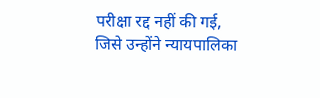परीक्षा रद्द नहीं की गई, जिसे उन्होंने न्यायपालिका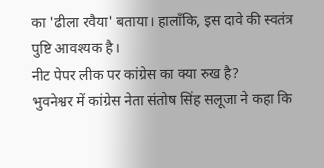का 'ढीला रवैया' बताया। हालाँकि, इस दावे की स्वतंत्र पुष्टि आवश्यक है।
नीट पेपर लीक पर कांग्रेस का क्या रुख है?
भुवनेश्वर में कांग्रेस नेता संतोष सिंह सलूजा ने कहा कि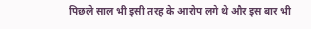पिछले साल भी इसी तरह के आरोप लगे थे और इस बार भी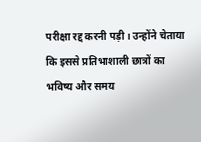परीक्षा रद्द करनी पड़ी। उन्होंने चेताया कि इससे प्रतिभाशाली छात्रों का भविष्य और समय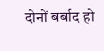दोनों बर्बाद हो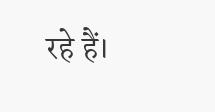रहे हैं।